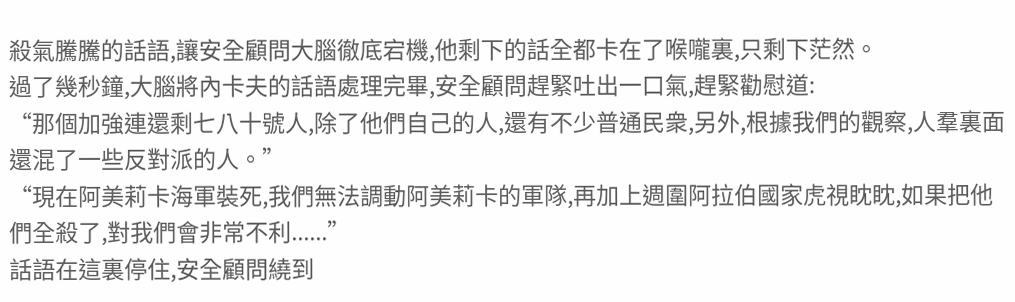殺氣騰騰的話語,讓安全顧問大腦徹底宕機,他剩下的話全都卡在了喉嚨裏,只剩下茫然。
過了幾秒鐘,大腦將內卡夫的話語處理完畢,安全顧問趕緊吐出一口氣,趕緊勸慰道:
“那個加強連還剩七八十號人,除了他們自己的人,還有不少普通民衆,另外,根據我們的觀察,人羣裏面還混了一些反對派的人。”
“現在阿美莉卡海軍裝死,我們無法調動阿美莉卡的軍隊,再加上週圍阿拉伯國家虎視眈眈,如果把他們全殺了,對我們會非常不利......”
話語在這裏停住,安全顧問繞到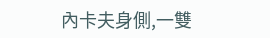內卡夫身側,一雙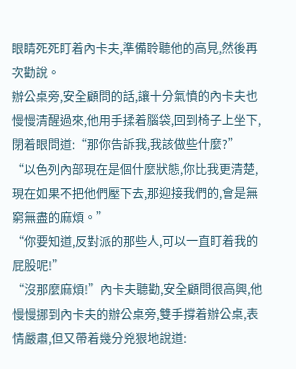眼睛死死盯着內卡夫,準備聆聽他的高見,然後再次勸說。
辦公桌旁,安全顧問的話,讓十分氣憤的內卡夫也慢慢清醒過來,他用手揉着腦袋,回到椅子上坐下,閉着眼問道:“那你告訴我,我該做些什麼?”
“以色列內部現在是個什麼狀態,你比我更清楚,現在如果不把他們壓下去,那迎接我們的,會是無窮無盡的麻煩。”
“你要知道,反對派的那些人,可以一直盯着我的屁股呢!”
“沒那麼麻煩!”內卡夫聽勸,安全顧問很高興,他慢慢挪到內卡夫的辦公桌旁,雙手撐着辦公桌,表情嚴肅,但又帶着幾分兇狠地說道: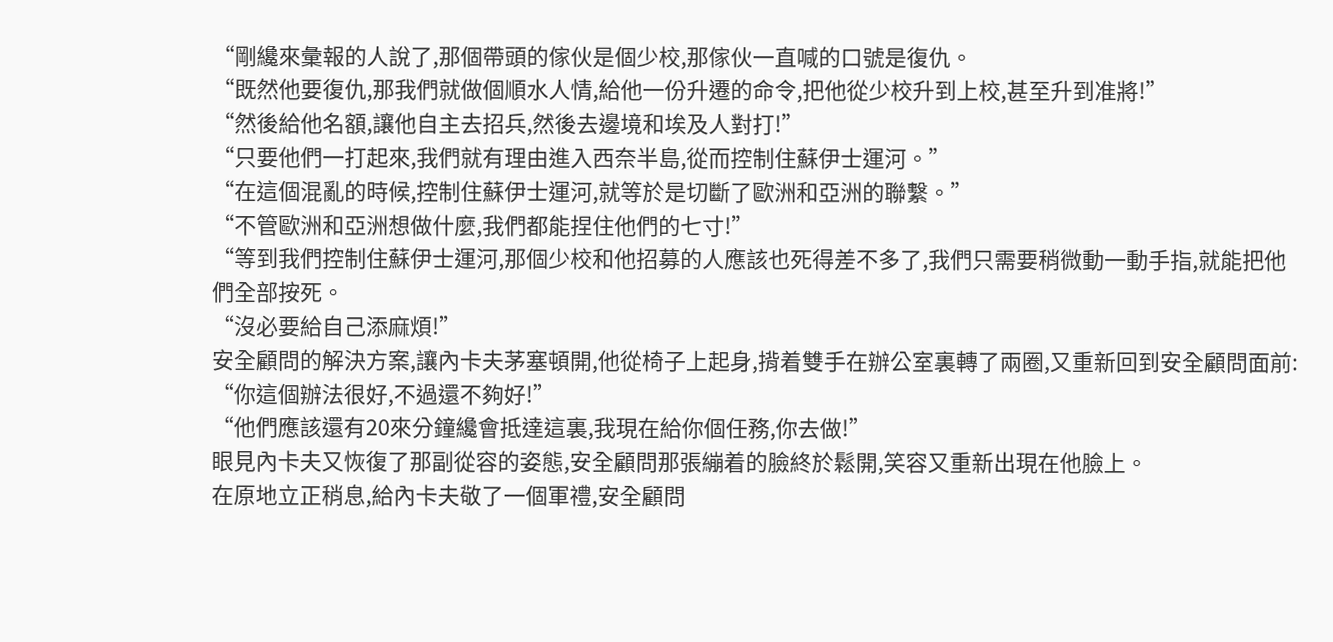“剛纔來彙報的人說了,那個帶頭的傢伙是個少校,那傢伙一直喊的口號是復仇。
“既然他要復仇,那我們就做個順水人情,給他一份升遷的命令,把他從少校升到上校,甚至升到准將!”
“然後給他名額,讓他自主去招兵,然後去邊境和埃及人對打!”
“只要他們一打起來,我們就有理由進入西奈半島,從而控制住蘇伊士運河。”
“在這個混亂的時候,控制住蘇伊士運河,就等於是切斷了歐洲和亞洲的聯繫。”
“不管歐洲和亞洲想做什麼,我們都能捏住他們的七寸!”
“等到我們控制住蘇伊士運河,那個少校和他招募的人應該也死得差不多了,我們只需要稍微動一動手指,就能把他們全部按死。
“沒必要給自己添麻煩!”
安全顧問的解決方案,讓內卡夫茅塞頓開,他從椅子上起身,揹着雙手在辦公室裏轉了兩圈,又重新回到安全顧問面前:
“你這個辦法很好,不過還不夠好!”
“他們應該還有20來分鐘纔會抵達這裏,我現在給你個任務,你去做!”
眼見內卡夫又恢復了那副從容的姿態,安全顧問那張繃着的臉終於鬆開,笑容又重新出現在他臉上。
在原地立正稍息,給內卡夫敬了一個軍禮,安全顧問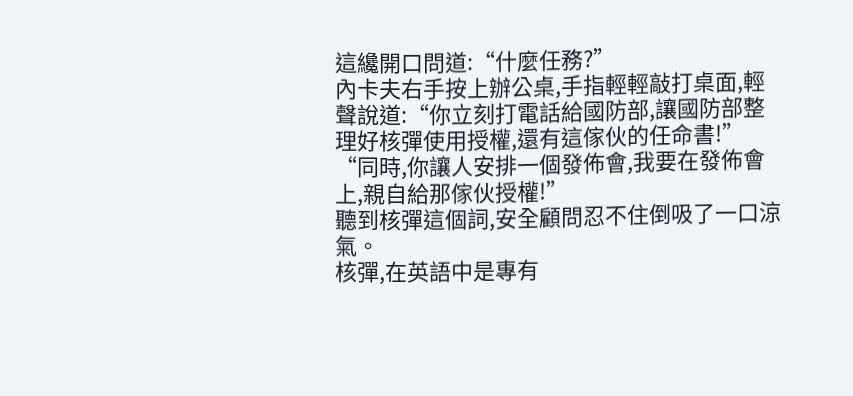這纔開口問道:“什麼任務?”
內卡夫右手按上辦公桌,手指輕輕敲打桌面,輕聲說道:“你立刻打電話給國防部,讓國防部整理好核彈使用授權,還有這傢伙的任命書!”
“同時,你讓人安排一個發佈會,我要在發佈會上,親自給那傢伙授權!”
聽到核彈這個詞,安全顧問忍不住倒吸了一口涼氣。
核彈,在英語中是專有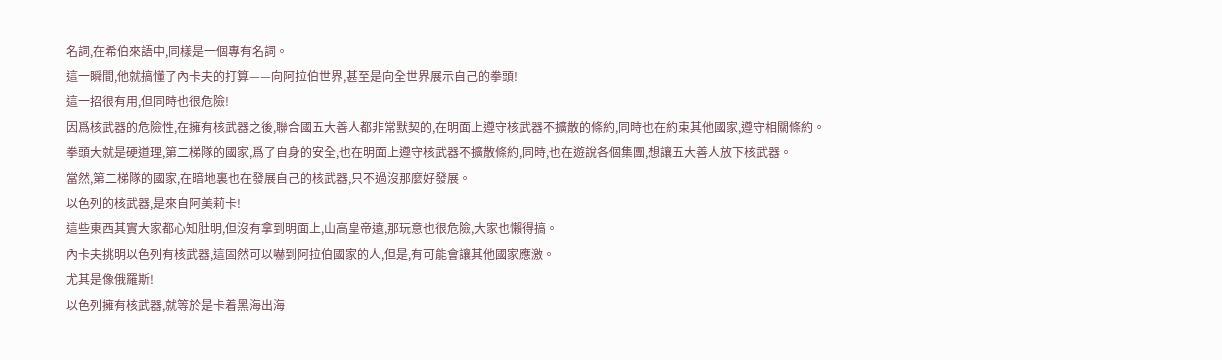名詞,在希伯來語中,同樣是一個專有名詞。
這一瞬間,他就搞懂了內卡夫的打算——向阿拉伯世界,甚至是向全世界展示自己的拳頭!
這一招很有用,但同時也很危險!
因爲核武器的危險性,在擁有核武器之後,聯合國五大善人都非常默契的,在明面上遵守核武器不擴散的條約,同時也在約束其他國家,遵守相關條約。
拳頭大就是硬道理,第二梯隊的國家,爲了自身的安全,也在明面上遵守核武器不擴散條約,同時,也在遊說各個集團,想讓五大善人放下核武器。
當然,第二梯隊的國家,在暗地裏也在發展自己的核武器,只不過沒那麼好發展。
以色列的核武器,是來自阿美莉卡!
這些東西其實大家都心知肚明,但沒有拿到明面上,山高皇帝遠,那玩意也很危險,大家也懶得搞。
內卡夫挑明以色列有核武器,這固然可以嚇到阿拉伯國家的人,但是,有可能會讓其他國家應激。
尤其是像俄羅斯!
以色列擁有核武器,就等於是卡着黑海出海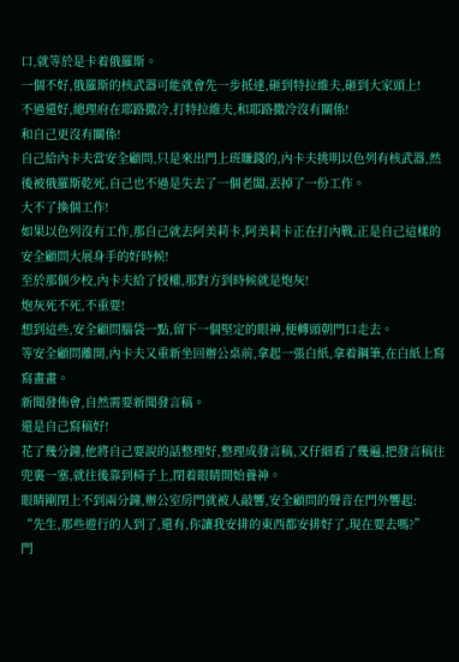口,就等於是卡着俄羅斯。
一個不好,俄羅斯的核武器可能就會先一步抵達,砸到特拉維夫,砸到大家頭上!
不過還好,總理府在耶路撒冷,打特拉維夫,和耶路撒冷沒有關係!
和自己更沒有關係!
自己給內卡夫當安全顧問,只是來出門上班賺錢的,內卡夫挑明以色列有核武器,然後被俄羅斯乾死,自己也不過是失去了一個老闆,丟掉了一份工作。
大不了換個工作!
如果以色列沒有工作,那自己就去阿美莉卡,阿美莉卡正在打內戰,正是自己這樣的安全顧問大展身手的好時候!
至於那個少校,內卡夫給了授權,那對方到時候就是炮灰!
炮灰死不死,不重要!
想到這些,安全顧問腦袋一點,留下一個堅定的眼神,便轉頭朝門口走去。
等安全顧問離開,內卡夫又重新坐回辦公桌前,拿起一張白紙,拿着鋼筆,在白紙上寫寫畫畫。
新聞發佈會,自然需要新聞發言稿。
還是自己寫稿好!
花了幾分鐘,他將自己要說的話整理好,整理成發言稿,又仔細看了幾遍,把發言稿往兜裏一塞,就往後靠到椅子上,閉着眼睛開始養神。
眼睛剛閉上不到兩分鐘,辦公室房門就被人敲響,安全顧問的聲音在門外響起:
“先生,那些遊行的人到了,還有,你讓我安排的東西都安排好了,現在要去嗎?”
門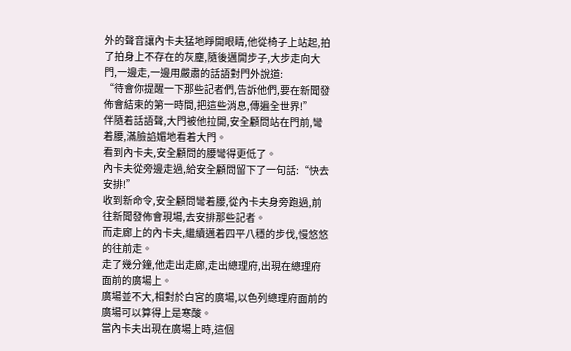外的聲音讓內卡夫猛地睜開眼睛,他從椅子上站起,拍了拍身上不存在的灰塵,隨後邁開步子,大步走向大門,一邊走,一邊用嚴肅的話語對門外說道:
“待會你提醒一下那些記者們,告訴他們,要在新聞發佈會結束的第一時間,把這些消息,傳遍全世界!”
伴隨着話語聲,大門被他拉開,安全顧問站在門前,彎着腰,滿臉諂媚地看着大門。
看到內卡夫,安全顧問的腰彎得更低了。
內卡夫從旁邊走過,給安全顧問留下了一句話:“快去安排!”
收到新命令,安全顧問彎着腰,從內卡夫身旁跑過,前往新聞發佈會現場,去安排那些記者。
而走廊上的內卡夫,繼續邁着四平八穩的步伐,慢悠悠的往前走。
走了幾分鐘,他走出走廊,走出總理府,出現在總理府面前的廣場上。
廣場並不大,相對於白宮的廣場,以色列總理府面前的廣場可以算得上是寒酸。
當內卡夫出現在廣場上時,這個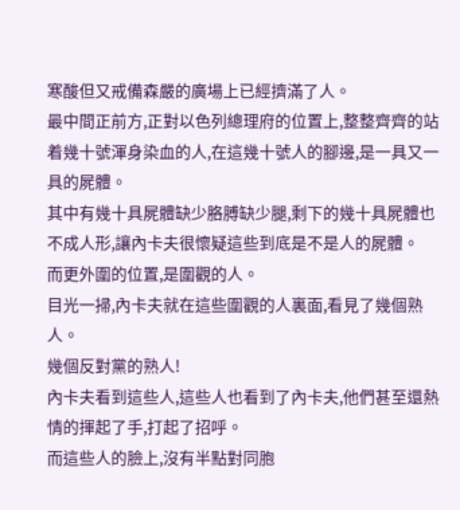寒酸但又戒備森嚴的廣場上已經擠滿了人。
最中間正前方,正對以色列總理府的位置上,整整齊齊的站着幾十號渾身染血的人,在這幾十號人的腳邊,是一具又一具的屍體。
其中有幾十具屍體缺少胳膊缺少腿,剩下的幾十具屍體也不成人形,讓內卡夫很懷疑這些到底是不是人的屍體。
而更外圍的位置,是圍觀的人。
目光一掃,內卡夫就在這些圍觀的人裏面,看見了幾個熟人。
幾個反對黨的熟人!
內卡夫看到這些人,這些人也看到了內卡夫,他們甚至還熱情的揮起了手,打起了招呼。
而這些人的臉上,沒有半點對同胞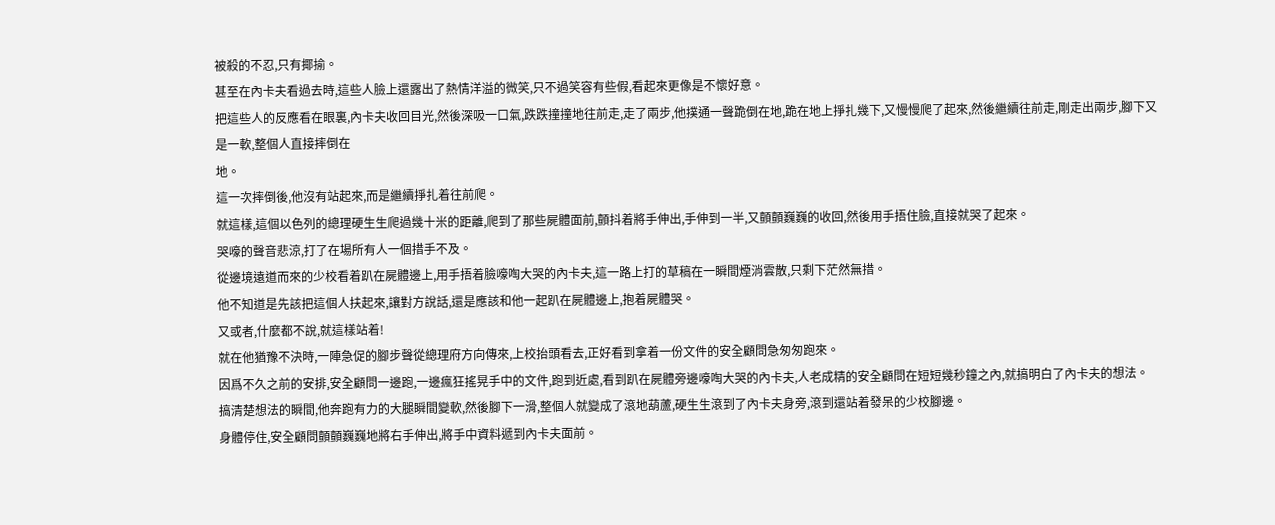被殺的不忍,只有揶揄。
甚至在內卡夫看過去時,這些人臉上還露出了熱情洋溢的微笑,只不過笑容有些假,看起來更像是不懷好意。
把這些人的反應看在眼裏,內卡夫收回目光,然後深吸一口氣,跌跌撞撞地往前走,走了兩步,他撲通一聲跪倒在地,跪在地上掙扎幾下,又慢慢爬了起來,然後繼續往前走,剛走出兩步,腳下又是一軟,整個人直接摔倒在
地。
這一次摔倒後,他沒有站起來,而是繼續掙扎着往前爬。
就這樣,這個以色列的總理硬生生爬過幾十米的距離,爬到了那些屍體面前,顫抖着將手伸出,手伸到一半,又顫顫巍巍的收回,然後用手捂住臉,直接就哭了起來。
哭嚎的聲音悲涼,打了在場所有人一個措手不及。
從邊境遠道而來的少校看着趴在屍體邊上,用手捂着臉嚎啕大哭的內卡夫,這一路上打的草稿在一瞬間煙消雲散,只剩下茫然無措。
他不知道是先該把這個人扶起來,讓對方說話,還是應該和他一起趴在屍體邊上,抱着屍體哭。
又或者,什麼都不說,就這樣站着!
就在他猶豫不決時,一陣急促的腳步聲從總理府方向傳來,上校抬頭看去,正好看到拿着一份文件的安全顧問急匆匆跑來。
因爲不久之前的安排,安全顧問一邊跑,一邊瘋狂搖晃手中的文件,跑到近處,看到趴在屍體旁邊嚎啕大哭的內卡夫,人老成精的安全顧問在短短幾秒鐘之內,就搞明白了內卡夫的想法。
搞清楚想法的瞬間,他奔跑有力的大腿瞬間變軟,然後腳下一滑,整個人就變成了滾地葫蘆,硬生生滾到了內卡夫身旁,滾到還站着發呆的少校腳邊。
身體停住,安全顧問顫顫巍巍地將右手伸出,將手中資料遞到內卡夫面前。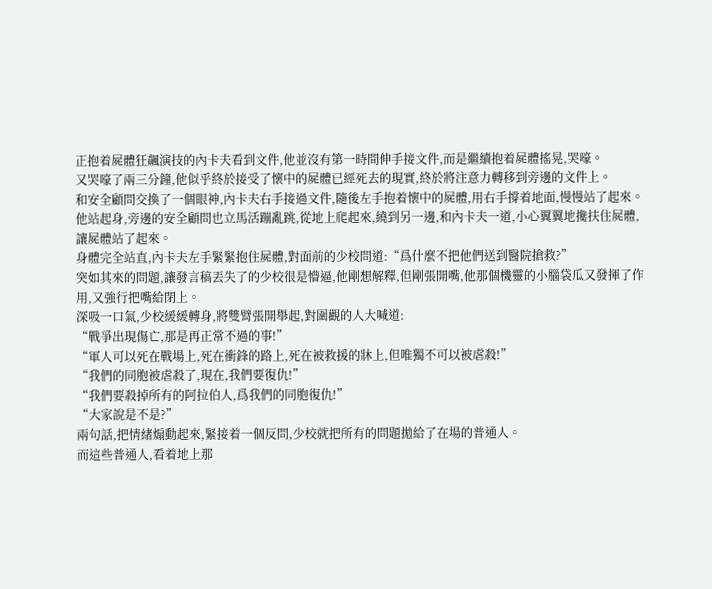正抱着屍體狂飆演技的內卡夫看到文件,他並沒有第一時間伸手接文件,而是繼續抱着屍體搖晃,哭嚎。
又哭嚎了兩三分鐘,他似乎終於接受了懷中的屍體已經死去的現實,終於將注意力轉移到旁邊的文件上。
和安全顧問交換了一個眼神,內卡夫右手接過文件,隨後左手抱着懷中的屍體,用右手撐着地面,慢慢站了起來。
他站起身,旁邊的安全顧問也立馬活蹦亂跳,從地上爬起來,繞到另一邊,和內卡夫一道,小心翼翼地攙扶住屍體,讓屍體站了起來。
身體完全站直,內卡夫左手緊緊抱住屍體,對面前的少校問道:“爲什麼不把他們送到醫院搶救?”
突如其來的問題,讓發言稿丟失了的少校很是懵逼,他剛想解釋,但剛張開嘴,他那個機靈的小腦袋瓜又發揮了作用,又強行把嘴給閉上。
深吸一口氣,少校緩緩轉身,將雙臂張開舉起,對圍觀的人大喊道:
“戰爭出現傷亡,那是再正常不過的事!”
“軍人可以死在戰場上,死在衝鋒的路上,死在被救援的牀上,但唯獨不可以被虐殺!”
“我們的同胞被虐殺了,現在,我們要復仇!”
“我們要殺掉所有的阿拉伯人,爲我們的同胞復仇!”
“大家說是不是?”
兩句話,把情緒煽動起來,緊接着一個反問,少校就把所有的問題拋給了在場的普通人。
而這些普通人,看着地上那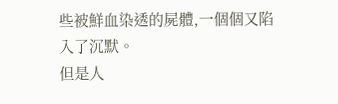些被鮮血染透的屍體,一個個又陷入了沉默。
但是人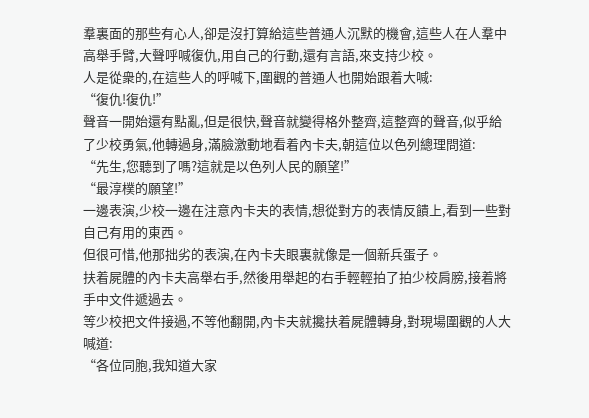羣裏面的那些有心人,卻是沒打算給這些普通人沉默的機會,這些人在人羣中高舉手臂,大聲呼喊復仇,用自己的行動,還有言語,來支持少校。
人是從衆的,在這些人的呼喊下,圍觀的普通人也開始跟着大喊:
“復仇!復仇!”
聲音一開始還有點亂,但是很快,聲音就變得格外整齊,這整齊的聲音,似乎給了少校勇氣,他轉過身,滿臉激動地看着內卡夫,朝這位以色列總理問道:
“先生,您聽到了嗎?這就是以色列人民的願望!”
“最淳樸的願望!”
一邊表演,少校一邊在注意內卡夫的表情,想從對方的表情反饋上,看到一些對自己有用的東西。
但很可惜,他那拙劣的表演,在內卡夫眼裏就像是一個新兵蛋子。
扶着屍體的內卡夫高舉右手,然後用舉起的右手輕輕拍了拍少校肩膀,接着將手中文件遞過去。
等少校把文件接過,不等他翻開,內卡夫就攙扶着屍體轉身,對現場圍觀的人大喊道:
“各位同胞,我知道大家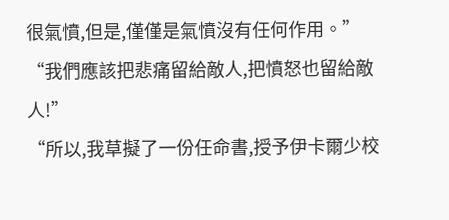很氣憤,但是,僅僅是氣憤沒有任何作用。”
“我們應該把悲痛留給敵人,把憤怒也留給敵人!”
“所以,我草擬了一份任命書,授予伊卡爾少校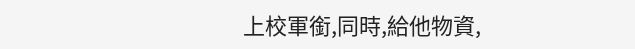上校軍銜,同時,給他物資,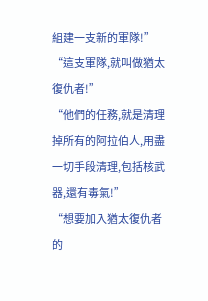組建一支新的軍隊!”
“這支軍隊,就叫做猶太復仇者!”
“他們的任務,就是清理掉所有的阿拉伯人,用盡一切手段清理,包括核武器,還有毒氣!”
“想要加入猶太復仇者的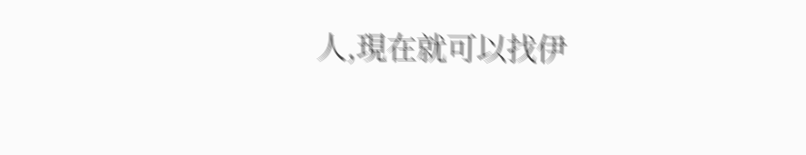人,現在就可以找伊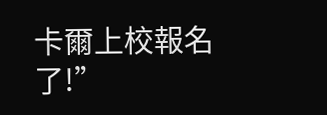卡爾上校報名了!”